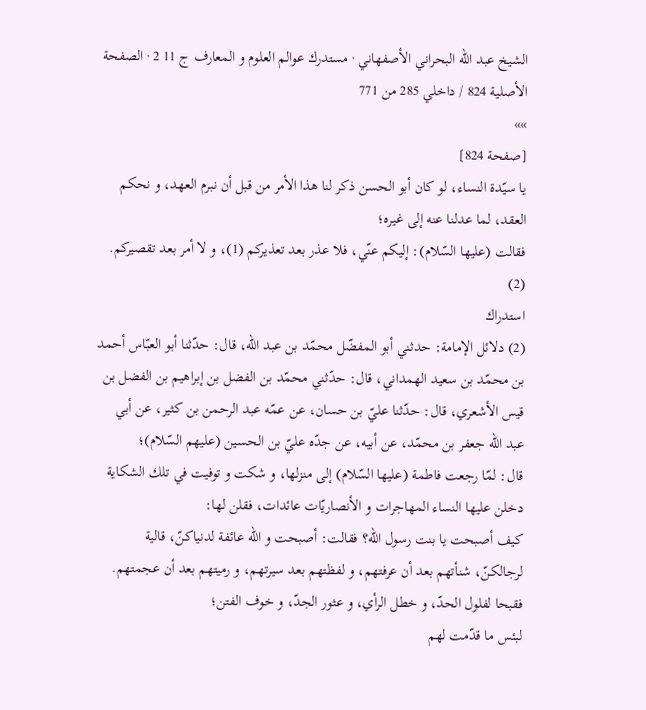الشيخ عبد الله البحراني الأصفهاني · مستدرك عوالم العلوم و المعارف ج 11 2 · الصفحة الأصلية 824 / داخلي 285 من 771
»»
[صفحة 824]
يا سيّدة النساء، لو كان أبو الحسن ذكر لنا هذا الأمر من قبل أن نبرم العهد، و نحكم العقد، لما عدلنا عنه إلى غيره؛
فقالت (عليها السّلام): إليكم عنّي، فلا عذر بعد تعذيركم (1)، و لا أمر بعد تقصيركم. (2)
استدراك
(2) دلائل الإمامة: حدثني أبو المفضّل محمّد بن عبد اللّه، قال: حدّثنا أبو العبّاس أحمد بن محمّد بن سعيد الهمداني، قال: حدّثني محمّد بن الفضل بن إبراهيم بن الفضل بن قيس الأشعري، قال: حدّثنا عليّ بن حسان، عن عمّه عبد الرحمن بن كثير، عن أبي عبد اللّه جعفر بن محمّد، عن أبيه، عن جدّه عليّ بن الحسين (عليهم السّلام)؛
قال: لمّا رجعت فاطمة (عليها السّلام) إلى منزلها، و شكت و توفيت في تلك الشكاية دخلن عليها النساء المهاجرات و الأنصاريّات عائدات، فقلن لها:
كيف أصبحت يا بنت رسول اللّه؟ فقالت: أصبحت و اللّه عائفة لدنياكنّ، قالية لرجالكنّ، شنأتهم بعد أن عرفتهم، و لفظتهم بعد سيرتهم، و رميتهم بعد أن عجمتهم.
فقبحا لفلول الحدّ، و خطل الرأي، و عثور الجدّ، و خوف الفتن؛
لبئس ما قدّمت لهم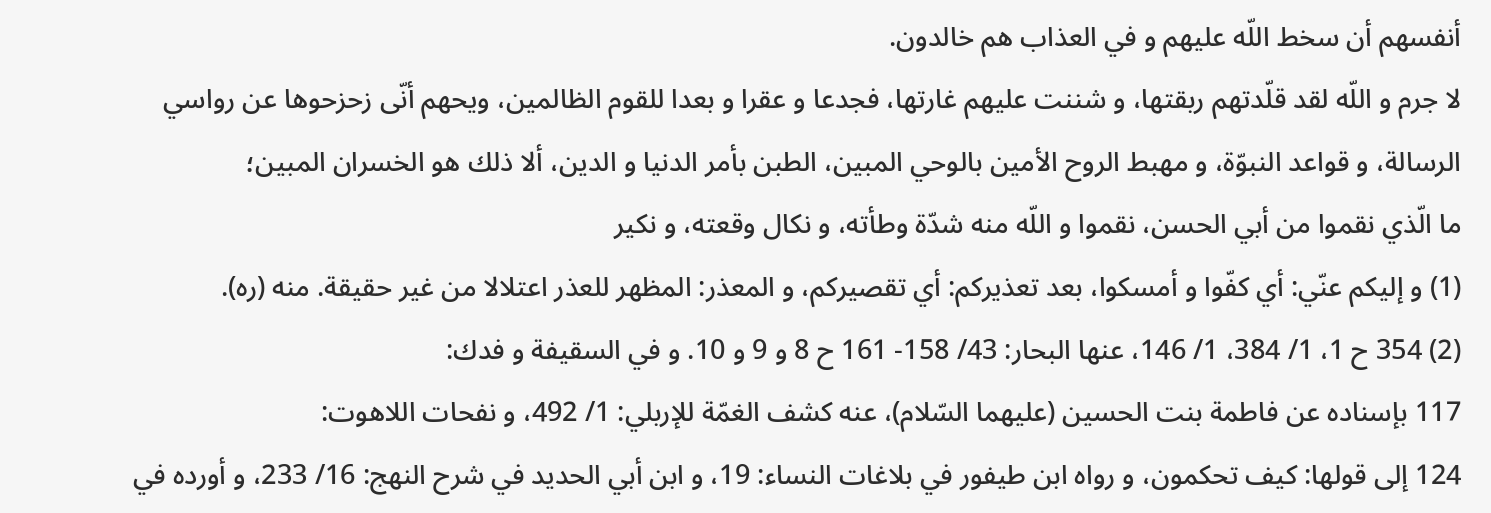أنفسهم أن سخط اللّه عليهم و في العذاب هم خالدون.
لا جرم و اللّه لقد قلّدتهم ربقتها، و شننت عليهم غارتها، فجدعا و عقرا و بعدا للقوم الظالمين، ويحهم أنّى زحزحوها عن رواسي الرسالة، و قواعد النبوّة، و مهبط الروح الأمين بالوحي المبين، الطبن بأمر الدنيا و الدين، ألا ذلك هو الخسران المبين؛
ما الّذي نقموا من أبي الحسن، نقموا و اللّه منه شدّة وطأته، و نكال وقعته، و نكير
(1) و إليكم عنّي: أي كفّوا و أمسكوا، بعد تعذيركم: أي تقصيركم، و المعذر: المظهر للعذر اعتلالا من غير حقيقة. منه (ره).
(2) 354 ح 1، 1/ 384، 1/ 146، عنها البحار: 43/ 158- 161 ح 8 و 9 و 10. و في السقيفة و فدك:
117 بإسناده عن فاطمة بنت الحسين (عليهما السّلام)، عنه كشف الغمّة للإربلي: 1/ 492، و نفحات اللاهوت:
124 إلى قولها: كيف تحكمون، و رواه ابن طيفور في بلاغات النساء: 19، و ابن أبي الحديد في شرح النهج: 16/ 233، و أورده في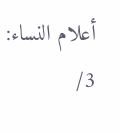أعلام النساء: 3/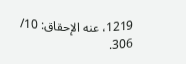1219، عنه الإحقاق: 10/ 306.